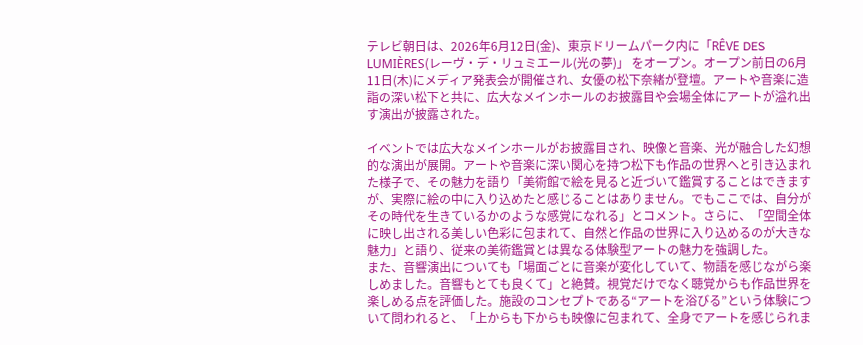テレビ朝日は、2026年6月12日(金)、東京ドリームパーク内に「RÊVE DES LUMIÈRES(レーヴ・デ・リュミエール(光の夢)」 をオープン。オープン前日の6月11日(木)にメディア発表会が開催され、女優の松下奈緒が登壇。アートや音楽に造詣の深い松下と共に、広大なメインホールのお披露目や会場全体にアートが溢れ出す演出が披露された。

イベントでは広大なメインホールがお披露目され、映像と音楽、光が融合した幻想的な演出が展開。アートや音楽に深い関心を持つ松下も作品の世界へと引き込まれた様子で、その魅力を語り「美術館で絵を見ると近づいて鑑賞することはできますが、実際に絵の中に入り込めたと感じることはありません。でもここでは、自分がその時代を生きているかのような感覚になれる」とコメント。さらに、「空間全体に映し出される美しい色彩に包まれて、自然と作品の世界に入り込めるのが大きな魅力」と語り、従来の美術鑑賞とは異なる体験型アートの魅力を強調した。
また、音響演出についても「場面ごとに音楽が変化していて、物語を感じながら楽しめました。音響もとても良くて」と絶賛。視覚だけでなく聴覚からも作品世界を楽しめる点を評価した。施設のコンセプトである“アートを浴びる”という体験について問われると、「上からも下からも映像に包まれて、全身でアートを感じられま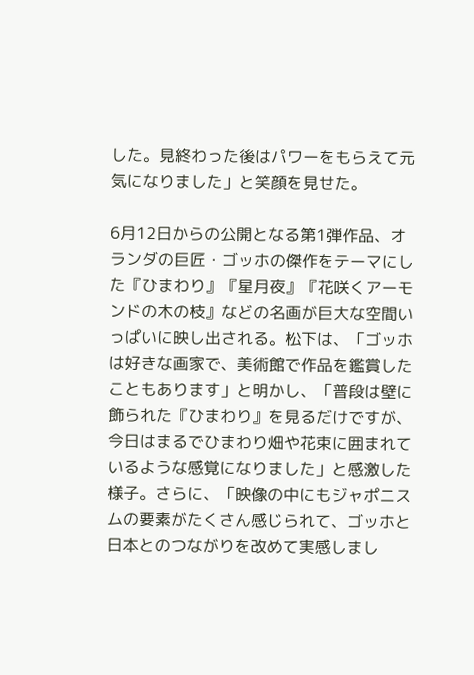した。見終わった後はパワーをもらえて元気になりました」と笑顔を見せた。

6月12日からの公開となる第1弾作品、オランダの巨匠・ゴッホの傑作をテーマにした『ひまわり』『星月夜』『花咲くアーモンドの木の枝』などの名画が巨大な空間いっぱいに映し出される。松下は、「ゴッホは好きな画家で、美術館で作品を鑑賞したこともあります」と明かし、「普段は壁に飾られた『ひまわり』を見るだけですが、今日はまるでひまわり畑や花束に囲まれているような感覚になりました」と感激した様子。さらに、「映像の中にもジャポニスムの要素がたくさん感じられて、ゴッホと日本とのつながりを改めて実感しまし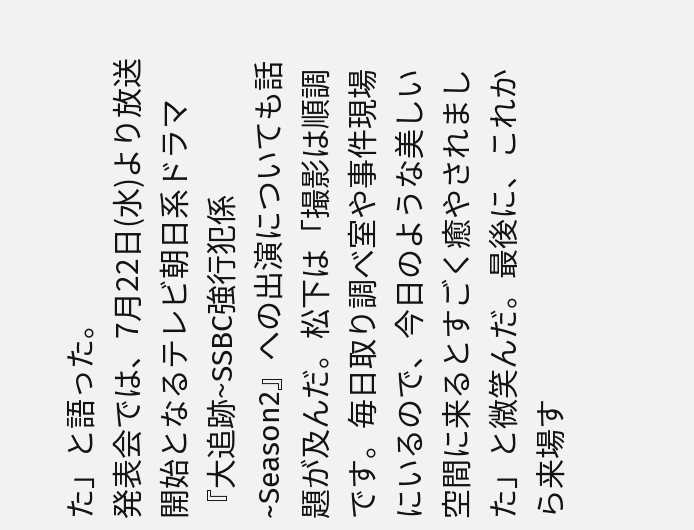た」と語った。
発表会では、7月22日(水)より放送開始となるテレビ朝日系ドラマ『大追跡~SSBC強行犯係~Season2』への出演についても話題が及んだ。松下は「撮影は順調です。毎日取り調べ室や事件現場にいるので、今日のような美しい空間に来るとすごく癒やされました」と微笑んだ。最後に、これから来場す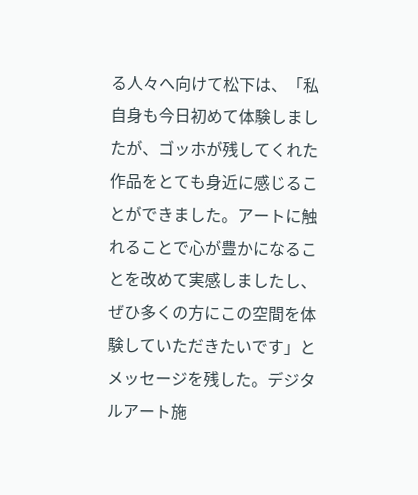る人々へ向けて松下は、「私自身も今日初めて体験しましたが、ゴッホが残してくれた作品をとても身近に感じることができました。アートに触れることで心が豊かになることを改めて実感しましたし、ぜひ多くの方にこの空間を体験していただきたいです」とメッセージを残した。デジタルアート施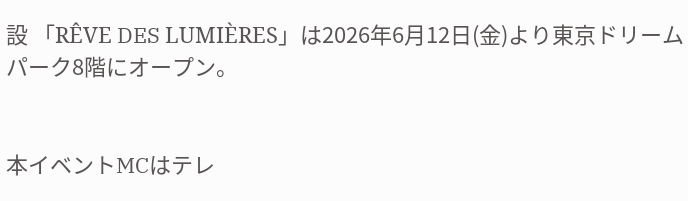設 「RÊVE DES LUMIÈRES」は2026年6月12日(金)より東京ドリームパーク8階にオープン。


本イベントMCはテレ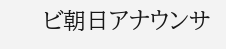ビ朝日アナウンサ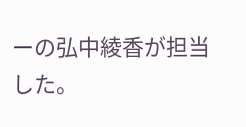ーの弘中綾香が担当した。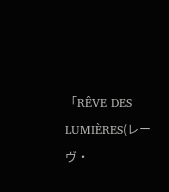「RÊVE DES LUMIÈRES(レーヴ・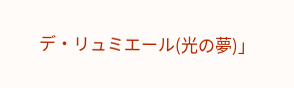デ・リュミエール(光の夢)」